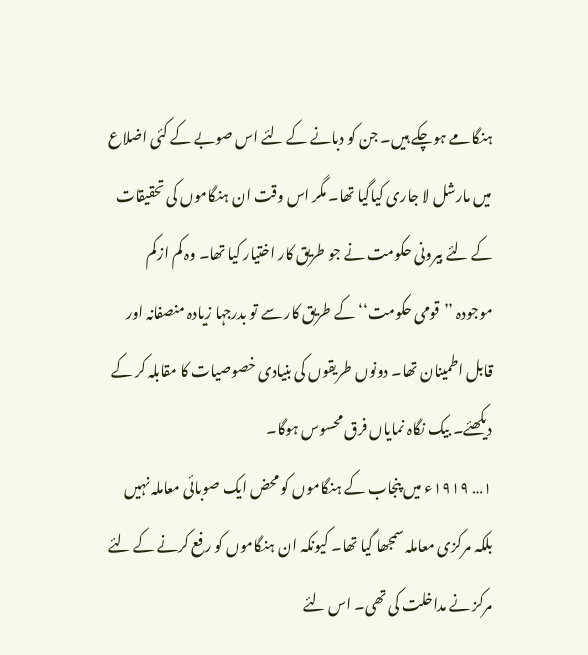ہنگامے ہوچکے ہیں۔ جن کو دبانے کے لئے اس صوبے کے کئی اضلاع میں مارشل لا جاری کیاگیا تھا۔ مگر اس وقت ان ہنگاموں کی تحقیقات کے لئے بیرونی حکومت نے جو طریق کار اختیار کیا تھا۔ وہ کم ازکم موجودہ ’’قومی حکومت‘‘ کے طریق کار سے تو بدرجہا زیادہ منصفانہ اور قابل اطمینان تھا۔ دونوں طریقوں کی بنیادی خصوصیات کا مقابلہ کر کے دیکھئے۔ بیک نگاہ نمایاں فرق محسوس ہوگا۔
۱… ۱۹۱۹ء میں پنجاب کے ہنگاموں کو محض ایک صوبائی معاملہ نہیں بلکہ مرکزی معاملہ سمجھا گیا تھا۔ کیونکہ ان ہنگاموں کو رفع کرنے کے لئے مرکز نے مداخلت کی تھی۔ اس لئے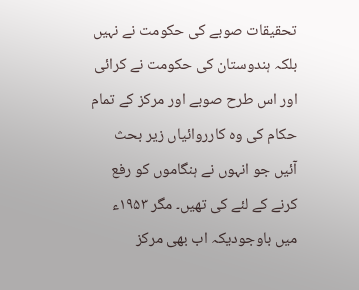تحقیقات صوبے کی حکومت نے نہیں بلکہ ہندوستان کی حکومت نے کرائی اور اس طرح صوبے اور مرکز کے تمام حکام کی وہ کارروائیاں زیر بحث آئیں جو انہوں نے ہنگاموں کو رفع کرنے کے لئے کی تھیں۔ مگر ۱۹۵۳ء میں باوجودیکہ اب بھی مرکز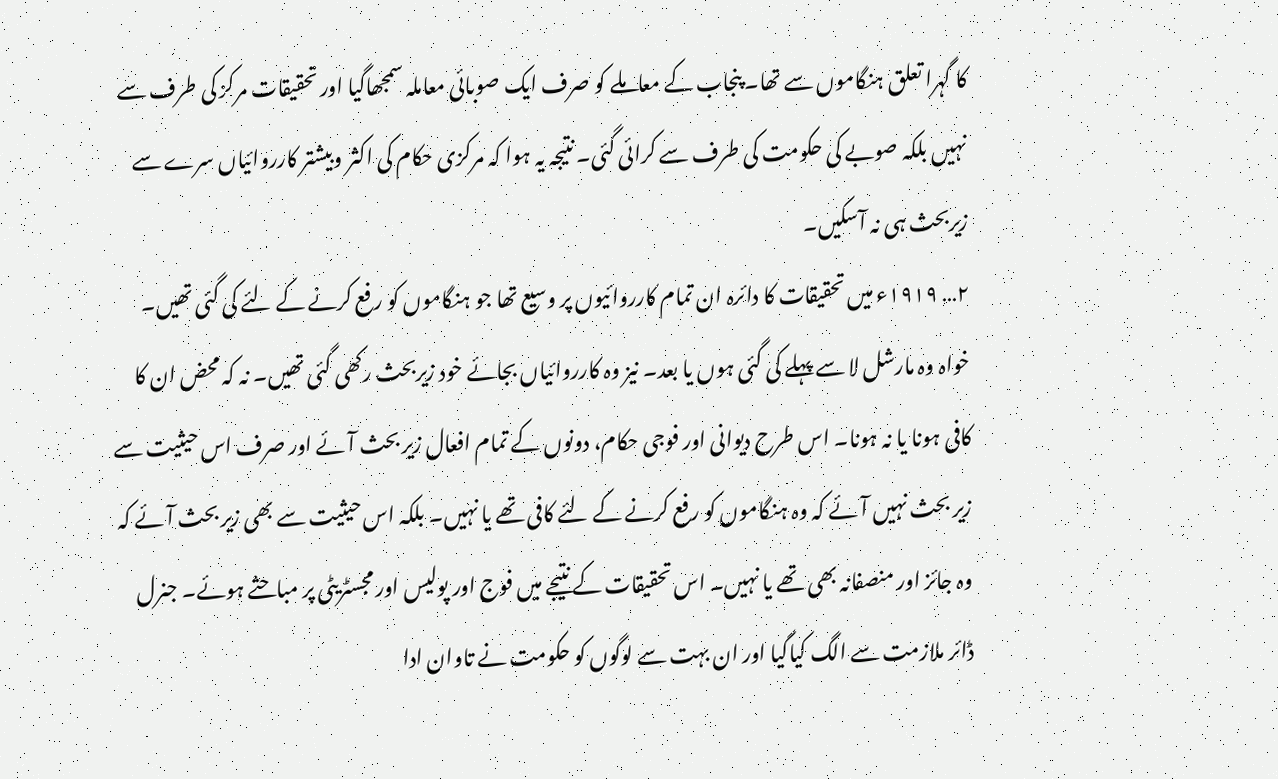کا گہرا تعلق ہنگاموں سے تھا۔ پنجاب کے معاملے کو صرف ایک صوبائی معاملہ سمجھاگیا اور تحقیقات مرکز کی طرف سے نہیں بلکہ صوبے کی حکومت کی طرف سے کرائی گئی۔ نتیجہ یہ ہوا کہ مرکزی حکام کی اکثر وبیشتر کارروائیاں سرے سے زیربحث ہی نہ آسکیں۔
۲… ۱۹۱۹ء میں تحقیقات کا دائرہ ان تمام کارروائیوں پر وسیع تھا جو ہنگاموں کو رفع کرنے کے لئے کی گئی تھیں۔ خواہ وہ مارشل لا سے پہلے کی گئی ہوں یا بعد۔ نیز وہ کارروائیاں بجائے خود زیربحث رکھی گئی تھیں۔ نہ کہ محض ان کا کافی ہونا یا نہ ہونا۔ اس طرح دیوانی اور فوجی حکام، دونوں کے تمام افعال زیر بحث آئے اور صرف اس حیثیت سے زیر بحث نہیں آئے کہ وہ ہنگاموں کو رفع کرنے کے لئے کافی تھے یا نہیں۔ بلکہ اس حیثیت سے بھی زیر بحث آئے کہ وہ جائز اور منصفانہ بھی تھے یا نہیں۔ اس تحقیقات کے نتیجے میں فوج اور پولیس اور مجسٹریٹی پر مباحثے ہوئے۔ جنرل ڈائر ملازمت سے الگ کیاگیا اور ان بہت سے لوگوں کو حکومت نے تاوان ادا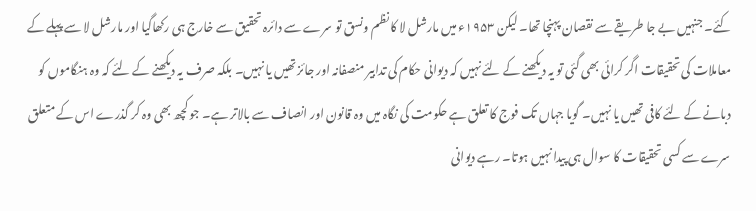کئے۔ جنہیں بے جا طریقے سے نقصان پہنچا تھا۔ لیکن ۱۹۵۳ء میں مارشل لا کا نظم ونسق تو سرے سے دائرہ تحقیق سے خارج ہی رکھاگیا اور مارشل لا سے پہلے کے معاملات کی تحقیقات اگر کرائی بھی گئی تو یہ دیکھنے کے لئے نہیں کہ دیوانی حکام کی تدابیر منصفانہ اور جائز تھیں یا نہیں۔ بلکہ صرف یہ دیکھنے کے لئے کہ وہ ہنگاموں کو دبانے کے لئے کافی تھیں یا نہیں۔ گویا جہاں تک فوج کا تعلق ہے حکومت کی نگاہ میں وہ قانون اور انصاف سے بالاتر ہے۔ جو کچھ بھی وہ کر گذرے اس کے متعلق سرے سے کسی تحقیقات کا سوال ہی پیدا نہیں ہوتا۔ رہے دیوانی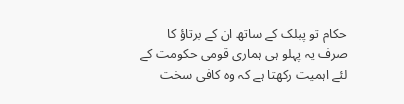حکام تو پبلک کے ساتھ ان کے برتاؤ کا صرف یہ پہلو ہی ہماری قومی حکومت کے لئے اہمیت رکھتا ہے کہ وہ کافی سخت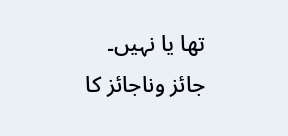تھا یا نہیں۔ جائز وناجائز کا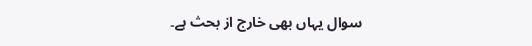سوال یہاں بھی خارج از بحث ہے۔